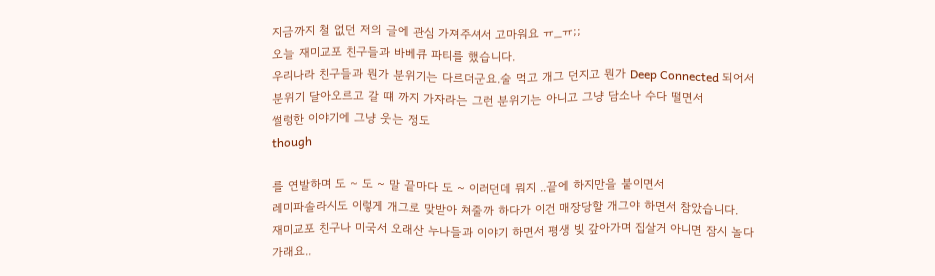지금까지 철 없던 저의 글에 관심 가져주셔서 고마워요 ㅠ_ㅠ;;
오늘 재미교포 친구들과 바베큐 파티를 했습니다.
우리나라 친구들과 뭔가 분위기는 다르더군요.술 먹고 개그 던지고 뭔가 Deep Connected 되어서 분위기 달아오르고 갈 떄 까지 가자라는 그런 분위기는 아니고 그냥 담소나 수다 떨면서
썰렁한 이야기에 그냥 웃는 정도
though

를 연발하며 도 ~ 도 ~ 말 끝마다 도 ~ 이러던데 뭐지 ..끝에 하지만을 붙이면서
레미파솔라시도 이렇게 개그로 맞받아 쳐줄까 하다가 이건 매장당할 개그야 하면서 참았습니다.
재미교포 친구나 미국서 오래산 누나들과 이야기 하면서 평생 빚 갚아가며 집살거 아니면 잠시 놀다 가래요..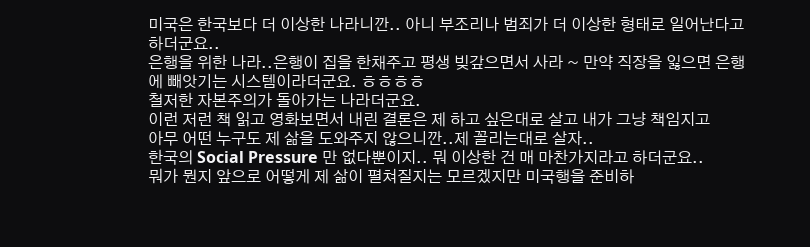미국은 한국보다 더 이상한 나라니깐.. 아니 부조리나 범죄가 더 이상한 형태로 일어난다고 하더군요..
은행을 위한 나라..은행이 집을 한채주고 평생 빚갚으면서 사라 ~ 만약 직장을 잃으면 은행에 빼앗기는 시스템이라더군요. ㅎㅎㅎㅎ
철저한 자본주의가 돌아가는 나라더군요.
이런 저런 책 읽고 영화보면서 내린 결론은 제 하고 싶은대로 살고 내가 그냥 책임지고
아무 어떤 누구도 제 삶을 도와주지 않으니깐..제 꼴리는대로 살자..
한국의 Social Pressure 만 없다뿐이지.. 뭐 이상한 건 매 마찬가지라고 하더군요..
뭐가 뭔지 앞으로 어떻게 제 삶이 펼쳐질지는 모르겠지만 미국행을 준비하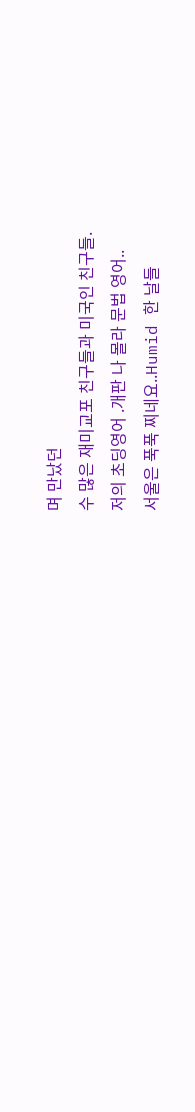며 만났던
수 많은 재미교포 친구들과 미국인 친구들.
저의 초딩영어 .개판 나 몰라 문법 영어..
서울은 푹푹 찌네요..Humid 한 날들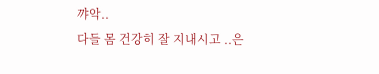꺄악..
다들 몸 건강히 잘 지내시고 ..은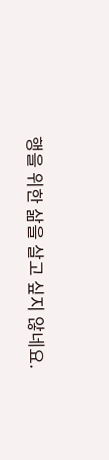행을 위한 삶을 살고 싶지 않네요.